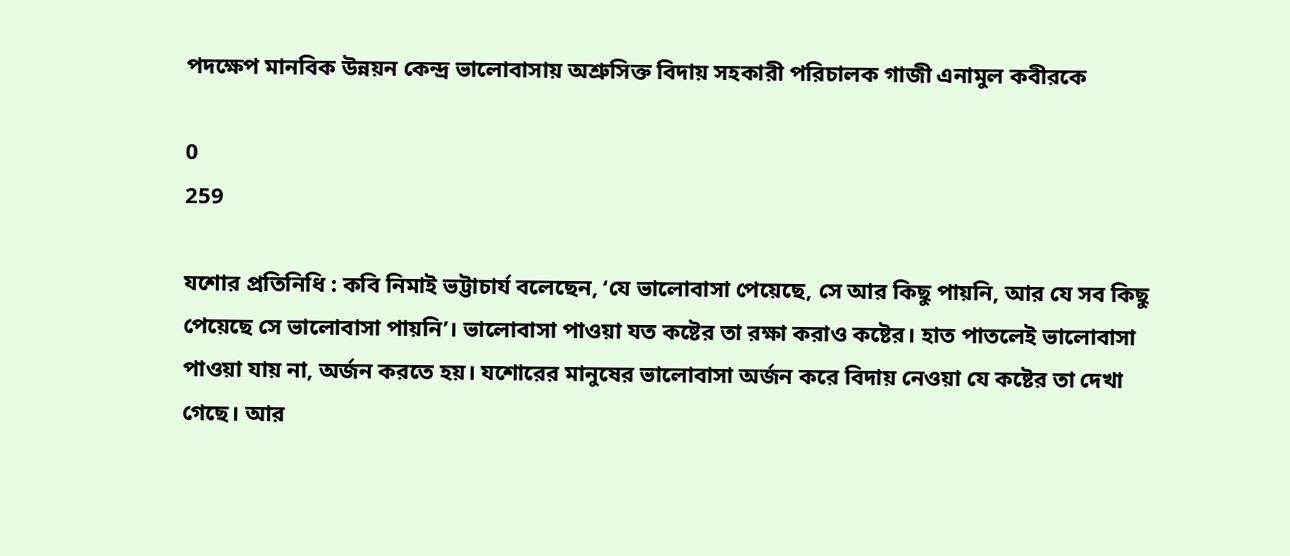পদক্ষেপ মানবিক উন্নয়ন কেন্দ্র ভালোবাসায় অশ্রুসিক্ত বিদায় সহকারী পরিচালক গাজী এনামুল কবীরকে

0
259

যশোর প্রতিনিধি : কবি নিমাই ভট্টাচার্য বলেছেন, ‘যে ভালোবাসা পেয়েছে, সে আর কিছু পায়নি, আর যে সব কিছু পেয়েছে সে ভালোবাসা পায়নি’। ভালোবাসা পাওয়া যত কষ্টের তা রক্ষা করাও কষ্টের। হাত পাতলেই ভালোবাসা পাওয়া যায় না, অর্জন করতে হয়। যশোরের মানুষের ভালোবাসা অর্জন করে বিদায় নেওয়া যে কষ্টের তা দেখা গেছে। আর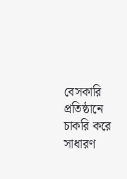বেসকারি প্রতিষ্ঠানে চাকরি করে সাধারণ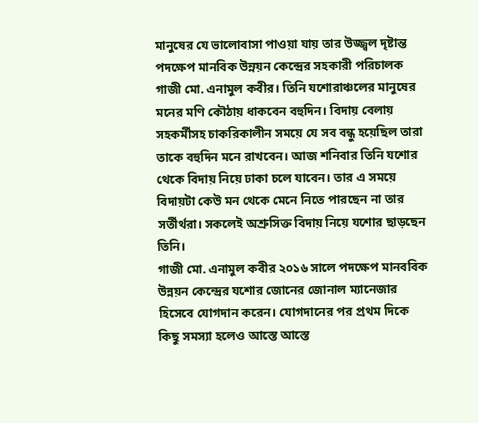মানুষের যে ভালোবাসা পাওয়া যায় তার উজ্জ্বল দৃষ্টান্ত পদক্ষেপ মানবিক উন্নয়ন কেন্দ্রের সহকারী পরিচালক গাজী মো. এনামুল কবীর। তিনি যশোরাঞ্চলের মানুষের মনের মণি কৌঠায় ধাকবেন বহুদিন। বিদায় বেলায় সহকর্মীসহ চাকরিকালীন সময়ে যে সব বন্ধু হয়েছিল তারা তাকে বহুদিন মনে রাখবেন। আজ শনিবার তিনি যশোর থেকে বিদায় নিয়ে ঢাকা চলে যাবেন। তার এ সময়ে বিদায়টা কেউ মন থেকে মেনে নিতে পারছেন না তার সর্তীর্থরা। সকলেই অশ্রুসিক্ত বিদায় নিয়ে যশোর ছাড়ছেন তিনি।
গাজী মো. এনামুল কবীর ২০১৬ সালে পদক্ষেপ মানববিক উন্নয়ন কেন্দ্রের যশোর জোনের জোনাল ম্যানেজার হিসেবে যোগদান করেন। যোগদানের পর প্রথম দিকে কিছু সমস্যা হলেও আস্তে আস্তে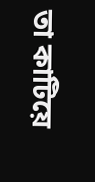তা কাটিয়ে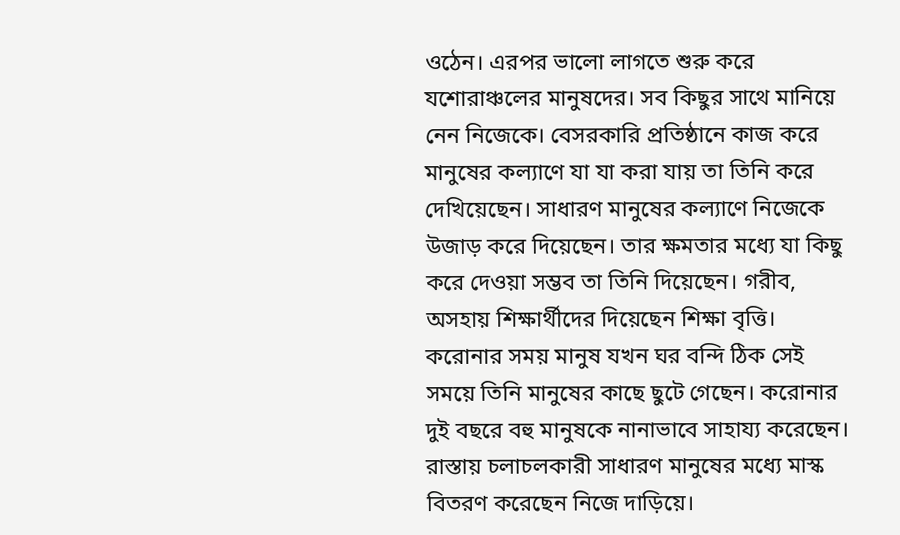ওঠেন। এরপর ভালো লাগতে শুরু করে যশোরাঞ্চলের মানুষদের। সব কিছুর সাথে মানিয়ে নেন নিজেকে। বেসরকারি প্রতিষ্ঠানে কাজ করে মানুষের কল্যাণে যা যা করা যায় তা তিনি করে দেখিয়েছেন। সাধারণ মানুষের কল্যাণে নিজেকে উজাড় করে দিয়েছেন। তার ক্ষমতার মধ্যে যা কিছু করে দেওয়া সম্ভব তা তিনি দিয়েছেন। গরীব, অসহায় শিক্ষার্থীদের দিয়েছেন শিক্ষা বৃত্তি। করোনার সময় মানুষ যখন ঘর বন্দি ঠিক সেই সময়ে তিনি মানুষের কাছে ছুটে গেছেন। করোনার দুই বছরে বহু মানুষকে নানাভাবে সাহায্য করেছেন। রাস্তায় চলাচলকারী সাধারণ মানুষের মধ্যে মাস্ক বিতরণ করেছেন নিজে দাড়িয়ে।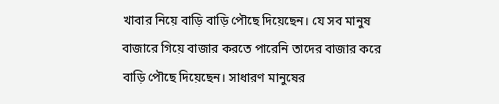খাবার নিয়ে বাড়ি বাড়ি পৌছে দিয়েছেন। যে সব মানুষ বাজারে গিয়ে বাজার করতে পারেনি তাদের বাজার করে বাড়ি পৌছে দিয়েছেন। সাধারণ মানুষের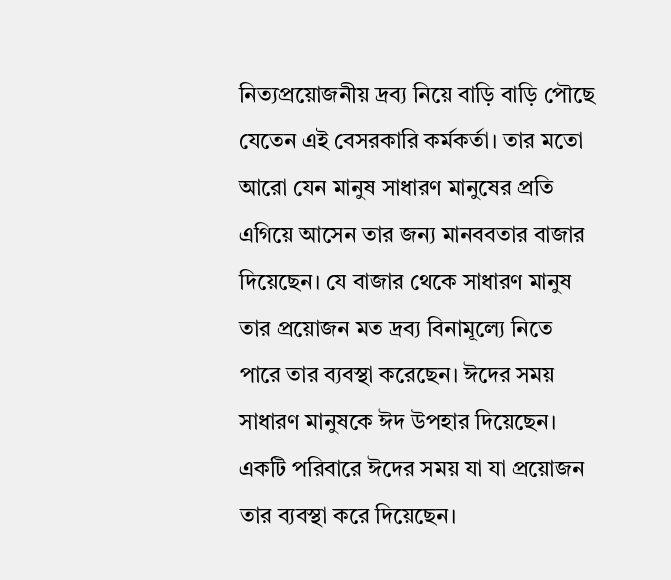নিত্যপ্রয়োজনীয় দ্রব্য নিয়ে বাড়ি বাড়ি পৌছে যেতেন এই বেসরকারি কর্মকর্তা। তার মতো আরো যেন মানুষ সাধারণ মানুষের প্রতি এগিয়ে আসেন তার জন্য মানববতার বাজার দিয়েছেন। যে বাজার থেকে সাধারণ মানুষ তার প্রয়োজন মত দ্রব্য বিনামূল্যে নিতে পারে তার ব্যবস্থা করেছেন। ঈদের সময় সাধারণ মানুষকে ঈদ উপহার দিয়েছেন। একটি পরিবারে ঈদের সময় যা যা প্রয়োজন তার ব্যবস্থা করে দিয়েছেন।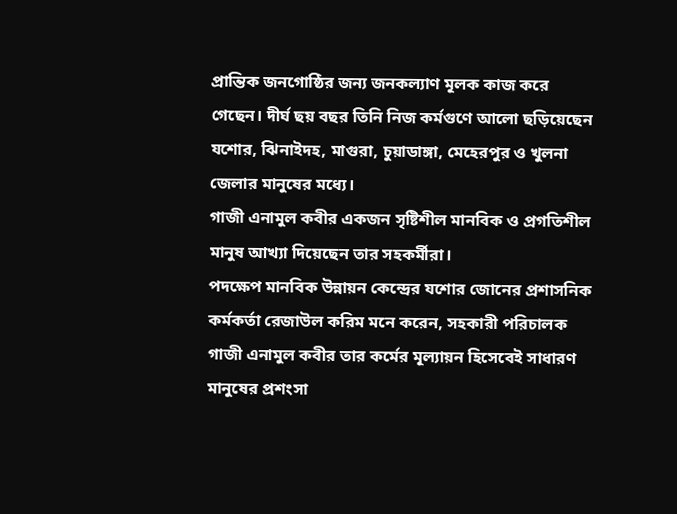প্রান্তিক জনগোষ্ঠির জন্য জনকল্যাণ মূলক কাজ করে গেছেন। দীর্ঘ ছয় বছর তিনি নিজ কর্মগুণে আলো ছড়িয়েছেন যশোর, ঝিনাইদহ, মাগুরা, চুয়াডাঙ্গা, মেহেরপুর ও খুলনা জেলার মানুষের মধ্যে।
গাজী এনামুল কবীর একজন সৃষ্টিশীল মানবিক ও প্রগতিশীল মানুষ আখ্যা দিয়েছেন তার সহকর্মীরা।
পদক্ষেপ মানবিক উন্নায়ন কেন্দ্রের যশোর জোনের প্রশাসনিক কর্মকর্তা রেজাউল করিম মনে করেন, সহকারী পরিচালক গাজী এনামুল কবীর তার কর্মের মূল্যায়ন হিসেবেই সাধারণ মানুষের প্রশংসা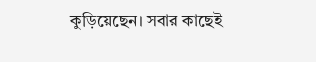কুড়িয়েছেন। সবার কাছেই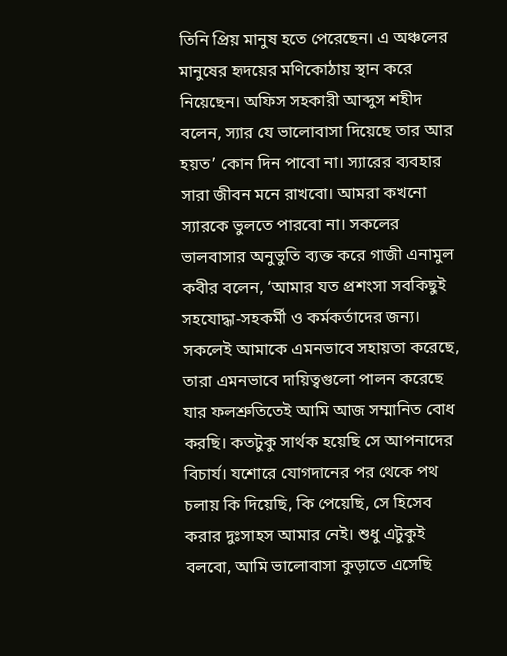তিনি প্রিয় মানুষ হতে পেরেছেন। এ অঞ্চলের মানুষের হৃদয়ের মণিকোঠায় স্থান করে নিয়েছেন। অফিস সহকারী আব্দুস শহীদ বলেন, স্যার যে ভালোবাসা দিয়েছে তার আর হয়ত’ কোন দিন পাবো না। স্যারের ব্যবহার সারা জীবন মনে রাখবো। আমরা কখনো স্যারকে ভুলতে পারবো না। সকলের ভালবাসার অনুভুতি ব্যক্ত করে গাজী এনামুল কবীর বলেন, ‘আমার যত প্রশংসা সবকিছুই সহযোদ্ধা-সহকর্মী ও কর্মকর্তাদের জন্য। সকলেই আমাকে এমনভাবে সহায়তা করেছে, তারা এমনভাবে দায়িত্বগুলো পালন করেছে যার ফলশ্রুতিতেই আমি আজ সম্মানিত বোধ করছি। কতটুকু সার্থক হয়েছি সে আপনাদের বিচার্য। যশোরে যোগদানের পর থেকে পথ চলায় কি দিয়েছি, কি পেয়েছি, সে হিসেব করার দুঃসাহস আমার নেই। শুধু এটুকুই বলবো, আমি ভালোবাসা কুড়াতে এসেছি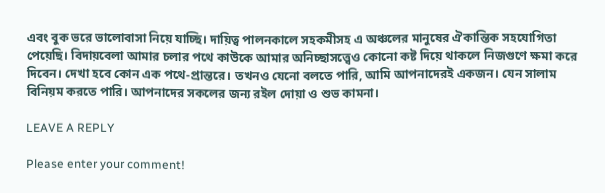এবং বুক ভরে ভালোবাসা নিয়ে যাচ্ছি। দায়িত্ব পালনকালে সহকমীসহ এ অঞ্চলের মানুষের ঐকান্তিক সহযোগিতা পেয়েছি। বিদায়বেলা আমার চলার পথে কাউকে আমার অনিচ্ছাসত্ত্বেও কোনো কষ্ট দিয়ে থাকলে নিজগুণে ক্ষমা করে দিবেন। দেখা হবে কোন এক পথে-প্রান্তরে। তখনও যেনো বলতে পারি, আমি আপনাদেরই একজন। যেন সালাম বিনিয়ম করতে পারি। আপনাদের সকলের জন্য রইল দোয়া ও শুভ কামনা।

LEAVE A REPLY

Please enter your comment!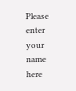Please enter your name here